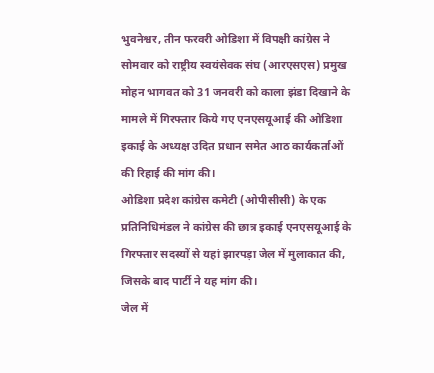भुवनेश्वर, तीन फरवरी ओडिशा में विपक्षी कांग्रेस ने सोमवार को राष्ट्रीय स्वयंसेवक संघ (आरएसएस) प्रमुख मोहन भागवत को 31 जनवरी को काला झंडा दिखाने के मामले में गिरफ्तार किये गए एनएसयूआई की ओडिशा इकाई के अध्यक्ष उदित प्रधान समेत आठ कार्यकर्ताओं की रिहाई की मांग की।
ओडिशा प्रदेश कांग्रेस कमेटी (ओपीसीसी) के एक प्रतिनिधिमंडल ने कांग्रेस की छात्र इकाई एनएसयूआई के गिरफ्तार सदस्यों से यहां झारपड़ा जेल में मुलाकात की, जिसके बाद पार्टी ने यह मांग की।
जेल में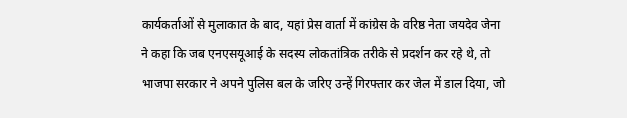कार्यकर्ताओं से मुलाकात के बाद, यहां प्रेस वार्ता में कांग्रेस के वरिष्ठ नेता जयदेव जेना ने कहा कि जब एनएसयूआई के सदस्य लोकतांत्रिक तरीके से प्रदर्शन कर रहे थे, तो भाजपा सरकार ने अपने पुलिस बल के जरिए उन्हें गिरफ्तार कर जेल में डाल दिया, जो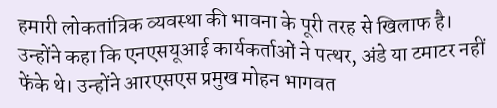हमारी लोकतांत्रिक व्यवस्था की भावना के पूरी तरह से खिलाफ है।
उन्होंने कहा कि एनएसयूआई कार्यकर्ताओं ने पत्थर, अंडे या टमाटर नहीं फेंके थे। उन्होंने आरएसएस प्रमुख मोहन भागवत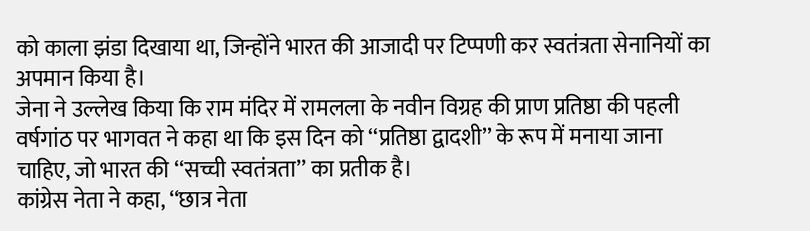को काला झंडा दिखाया था, जिन्होंने भारत की आजादी पर टिप्पणी कर स्वतंत्रता सेनानियों का अपमान किया है।
जेना ने उल्लेख किया कि राम मंदिर में रामलला के नवीन विग्रह की प्राण प्रतिष्ठा की पहली वर्षगांठ पर भागवत ने कहा था कि इस दिन को ‘‘प्रतिष्ठा द्वादशी’’ के रूप में मनाया जाना चाहिए, जो भारत की ‘‘सच्ची स्वतंत्रता’’ का प्रतीक है।
कांग्रेस नेता ने कहा, ‘‘छात्र नेता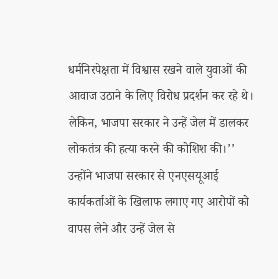धर्मनिरपेक्षता में विश्वास रखने वाले युवाओं की आवाज उठाने के लिए विरोध प्रदर्शन कर रहे थे। लेकिन, भाजपा सरकार ने उन्हें जेल में डालकर लोकतंत्र की हत्या करने की कोशिश की।’’
उन्होंने भाजपा सरकार से एनएसयूआई कार्यकर्ताओं के खिलाफ लगाए गए आरोपों को वापस लेने और उन्हें जेल से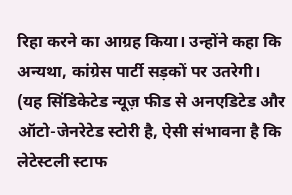रिहा करने का आग्रह किया। उन्होंने कहा कि अन्यथा, कांग्रेस पार्टी सड़कों पर उतरेगी।
(यह सिंडिकेटेड न्यूज़ फीड से अनएडिटेड और ऑटो-जेनरेटेड स्टोरी है, ऐसी संभावना है कि लेटेस्टली स्टाफ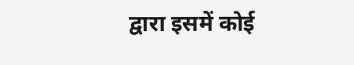द्वारा इसमें कोई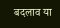बदलाव या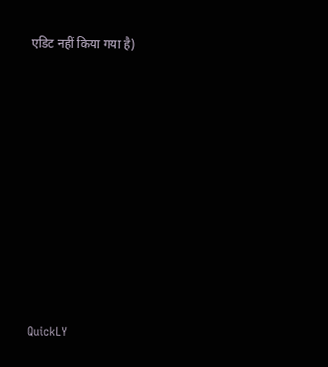एडिट नहीं किया गया है)













QuickLY